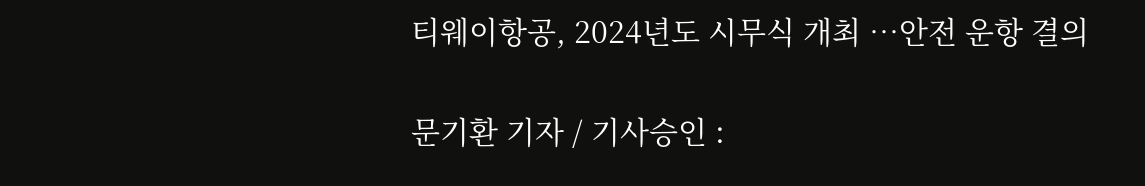티웨이항공, 2024년도 시무식 개최 …안전 운항 결의

문기환 기자 / 기사승인 :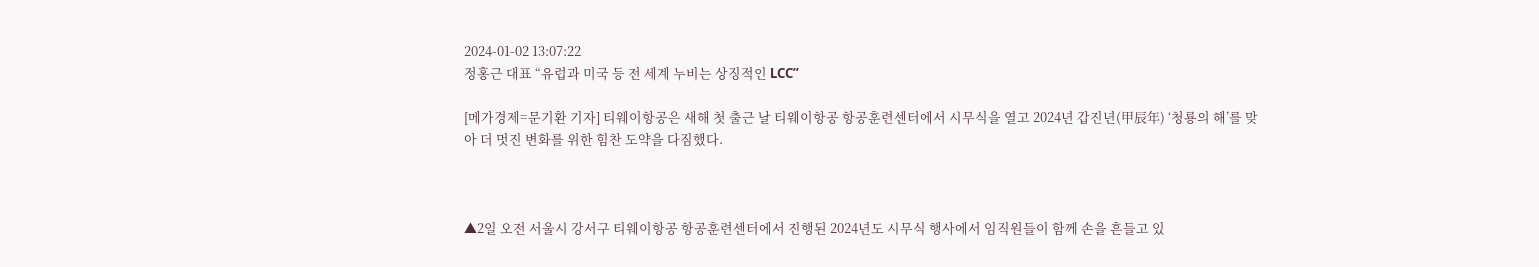2024-01-02 13:07:22
정홍근 대표 “유럽과 미국 등 전 세계 누비는 상징적인 LCC”

[메가경제=문기환 기자] 티웨이항공은 새해 첫 출근 날 티웨이항공 항공훈련센터에서 시무식을 열고 2024년 갑진년(甲辰年) ‘청룡의 해’를 맞아 더 멋진 변화를 위한 힘찬 도약을 다짐했다.



▲2일 오전 서울시 강서구 티웨이항공 항공훈련센터에서 진행된 2024년도 시무식 행사에서 임직원들이 함께 손을 흔들고 있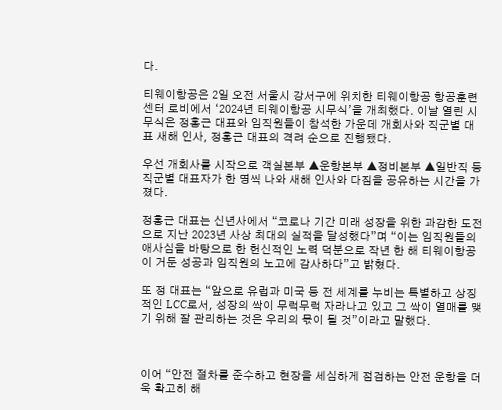다.

티웨이항공은 2일 오전 서울시 강서구에 위치한 티웨이항공 항공훈련센터 로비에서 ‘2024년 티웨이항공 시무식’을 개최했다. 이날 열린 시무식은 정홍근 대표와 임직원들이 참석한 가운데 개회사와 직군별 대표 새해 인사, 정홍근 대표의 격려 순으로 진행됐다.

우선 개회사를 시작으로 객실본부 ▲운항본부 ▲정비본부 ▲일반직 등 직군별 대표자가 한 명씩 나와 새해 인사와 다짐을 공유하는 시간을 가졌다.

정홍근 대표는 신년사에서 “코로나 기간 미래 성장을 위한 과감한 도전으로 지난 2023년 사상 최대의 실적을 달성했다”며 “이는 임직원들의 애사심을 바탕으로 한 헌신적인 노력 덕분으로 작년 한 해 티웨이항공이 거둔 성공과 임직원의 노고에 감사하다”고 밝혔다.

또 정 대표는 “앞으로 유럽과 미국 등 전 세계를 누비는 특별하고 상징적인 LCC로서, 성장의 싹이 무럭무럭 자라나고 있고 그 싹이 열매를 맺기 위해 잘 관리하는 것은 우리의 몫이 될 것”이라고 말했다.



이어 “안전 절차를 준수하고 현장을 세심하게 점검하는 안전 운항을 더욱 확고히 해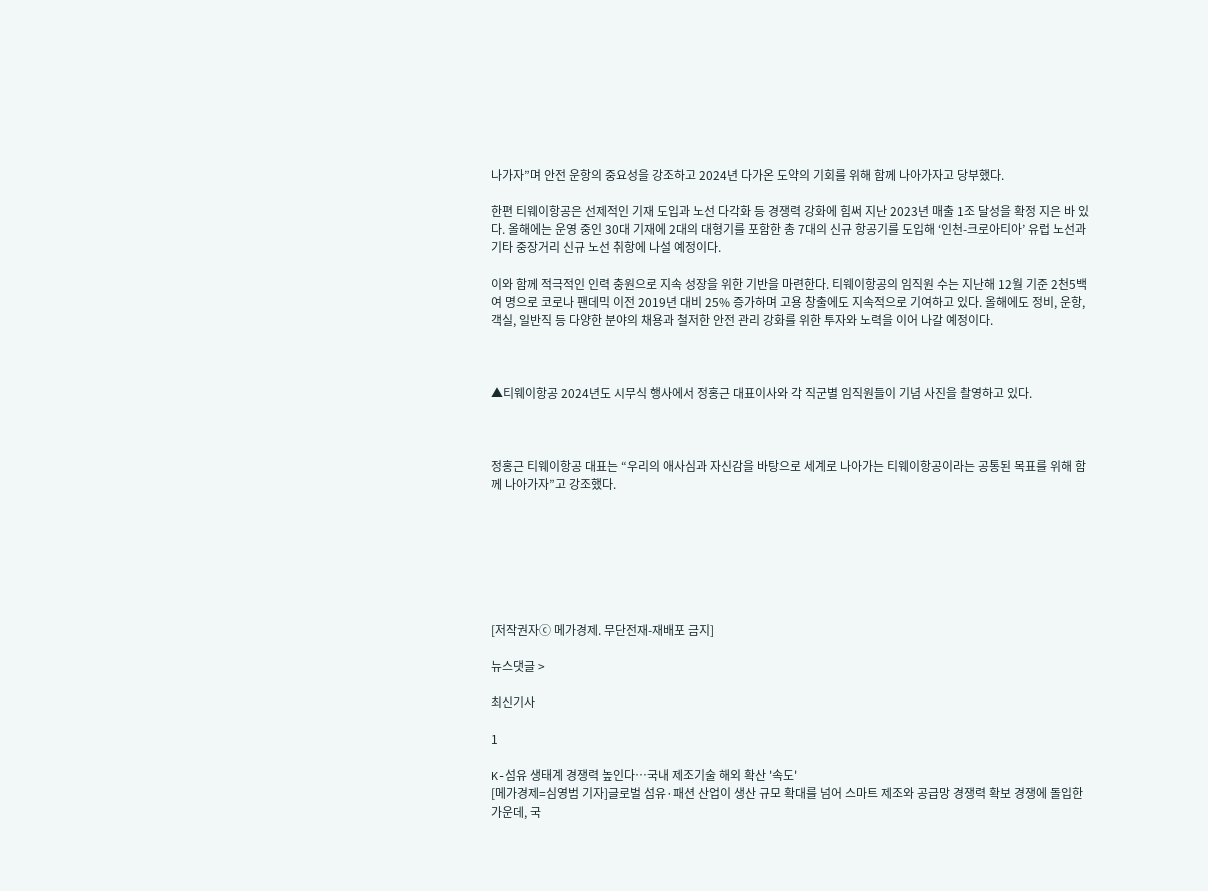나가자”며 안전 운항의 중요성을 강조하고 2024년 다가온 도약의 기회를 위해 함께 나아가자고 당부했다.

한편 티웨이항공은 선제적인 기재 도입과 노선 다각화 등 경쟁력 강화에 힘써 지난 2023년 매출 1조 달성을 확정 지은 바 있다. 올해에는 운영 중인 30대 기재에 2대의 대형기를 포함한 총 7대의 신규 항공기를 도입해 ‘인천-크로아티아’ 유럽 노선과 기타 중장거리 신규 노선 취항에 나설 예정이다.

이와 함께 적극적인 인력 충원으로 지속 성장을 위한 기반을 마련한다. 티웨이항공의 임직원 수는 지난해 12월 기준 2천5백여 명으로 코로나 팬데믹 이전 2019년 대비 25% 증가하며 고용 창출에도 지속적으로 기여하고 있다. 올해에도 정비, 운항, 객실, 일반직 등 다양한 분야의 채용과 철저한 안전 관리 강화를 위한 투자와 노력을 이어 나갈 예정이다.



▲티웨이항공 2024년도 시무식 행사에서 정홍근 대표이사와 각 직군별 임직원들이 기념 사진을 촬영하고 있다.



정홍근 티웨이항공 대표는 “우리의 애사심과 자신감을 바탕으로 세계로 나아가는 티웨이항공이라는 공통된 목표를 위해 함께 나아가자”고 강조했다.







[저작권자ⓒ 메가경제. 무단전재-재배포 금지]

뉴스댓글 >

최신기사

1

K-섬유 생태계 경쟁력 높인다…국내 제조기술 해외 확산 '속도'
[메가경제=심영범 기자]글로벌 섬유·패션 산업이 생산 규모 확대를 넘어 스마트 제조와 공급망 경쟁력 확보 경쟁에 돌입한 가운데, 국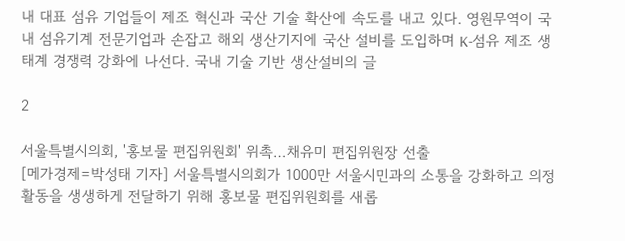내 대표 섬유 기업들이 제조 혁신과 국산 기술 확산에 속도를 내고 있다. 영원무역이 국내 섬유기계 전문기업과 손잡고 해외 생산기지에 국산 설비를 도입하며 K-섬유 제조 생태계 경쟁력 강화에 나선다. 국내 기술 기반 생산설비의 글

2

서울특별시의회, '홍보물 편집위원회' 위촉…채유미 편집위원장 선출
[메가경제=박성태 기자] 서울특별시의회가 1000만 서울시민과의 소통을 강화하고 의정 활동을 생생하게 전달하기 위해 홍보물 편집위원회를 새롭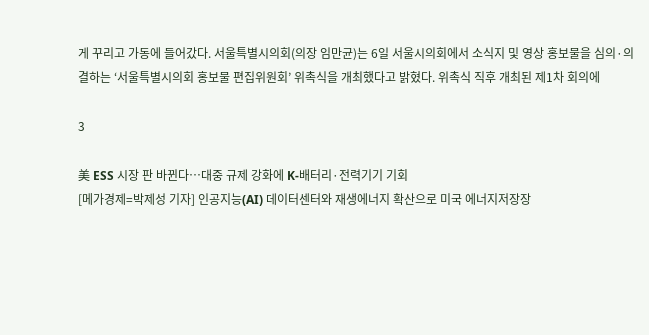게 꾸리고 가동에 들어갔다. 서울특별시의회(의장 임만균)는 6일 서울시의회에서 소식지 및 영상 홍보물을 심의·의결하는 ‘서울특별시의회 홍보물 편집위원회’ 위촉식을 개최했다고 밝혔다. 위촉식 직후 개최된 제1차 회의에

3

美 ESS 시장 판 바뀐다…대중 규제 강화에 K-배터리·전력기기 기회
[메가경제=박제성 기자] 인공지능(AI) 데이터센터와 재생에너지 확산으로 미국 에너지저장장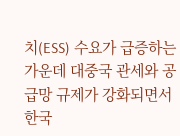치(ESS) 수요가 급증하는 가운데 대중국 관세와 공급망 규제가 강화되면서 한국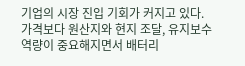기업의 시장 진입 기회가 커지고 있다. 가격보다 원산지와 현지 조달, 유지보수 역량이 중요해지면서 배터리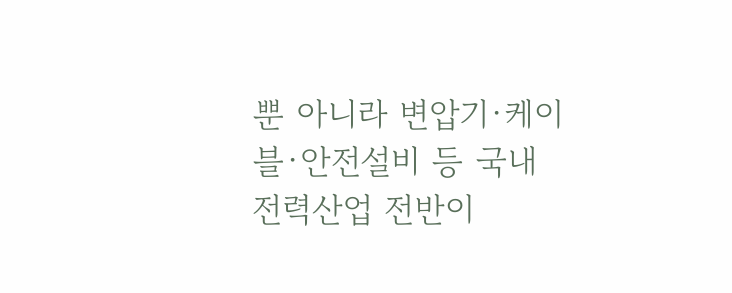뿐 아니라 변압기·케이블·안전설비 등 국내 전력산업 전반이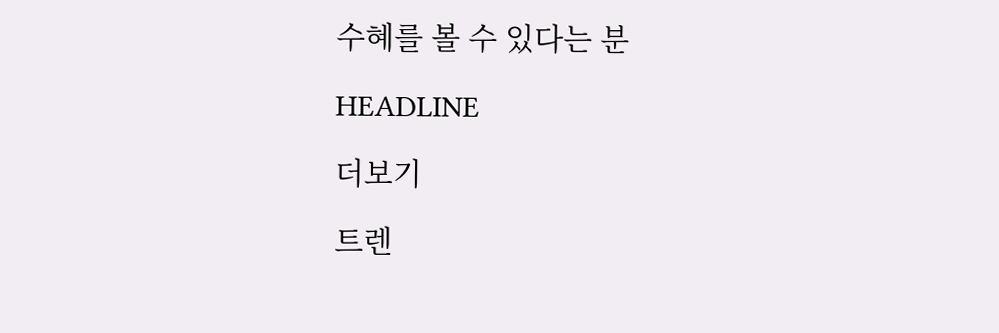수혜를 볼 수 있다는 분

HEADLINE

더보기

트렌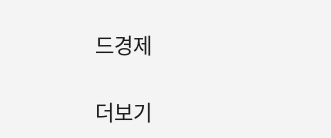드경제

더보기